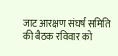जाट आरक्षण संघर्ष समिति की बैठक रविवार को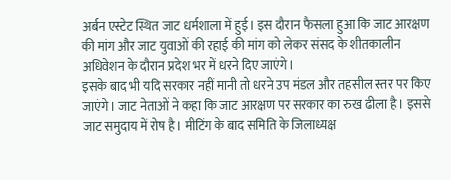अर्बन एस्टेट स्थित जाट धर्मशाला में हुई। इस दौरान फैसला हुआ कि जाट आरक्षण की मांग और जाट युवाओं की रहाई की मांग को लेकर संसद के शीतकालीन अधिवेशन के दौरान प्रदेश भर में धरने दिए जाएंगे।
इसके बाद भी यदि सरकार नहीं मानी तो धरने उप मंडल और तहसील स्तर पर किए जाएंगे। जाट नेताओं ने कहा कि जाट आरक्षण पर सरकार का रुख ढीला है। इससे जाट समुदाय में रोष है। मीटिंग के बाद समिति के जिलाध्यक्ष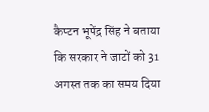कैप्टन भूपेंद्र सिंह ने बताया कि सरकार ने जाटों को 31 अगस्त तक का समय दिया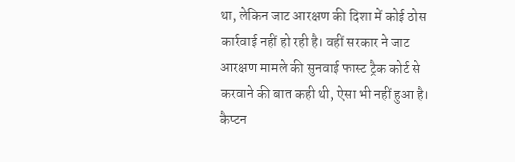था, लेकिन जाट आरक्षण की दिशा में कोई ठोस कार्रवाई नहीं हो रही है। वहीं सरकार ने जाट आरक्षण मामले की सुनवाई फास्ट ट्रैक कोर्ट से करवाने की बात कही थी, ऐसा भी नहीं हुआ है। कैप्टन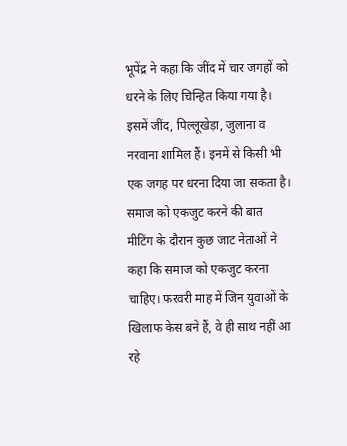भूपेंद्र ने कहा कि जींद में चार जगहों को धरने के लिए चिन्हित किया गया है। इसमें जींद, पिल्लूखेड़ा, जुलाना व नरवाना शामिल हैं। इनमें से किसी भी एक जगह पर धरना दिया जा सकता है।
समाज को एकजुट करने की बात
मीटिंग के दौरान कुछ जाट नेताओं ने कहा कि समाज को एकजुट करना चाहिए। फरवरी माह में जिन युवाओं के खिलाफ केस बने हैं, वे ही साथ नहीं आ रहे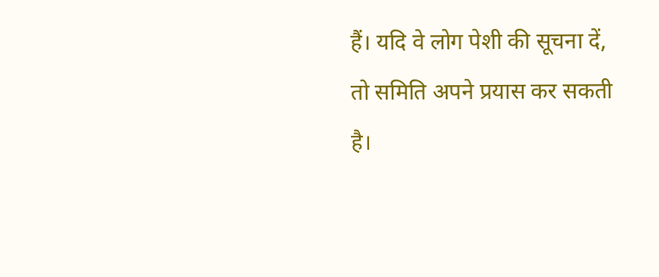हैं। यदि वे लोग पेशी की सूचना दें, तो समिति अपने प्रयास कर सकती है।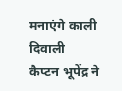मनाएंगे काली दिवाली
कैप्टन भूपेंद्र ने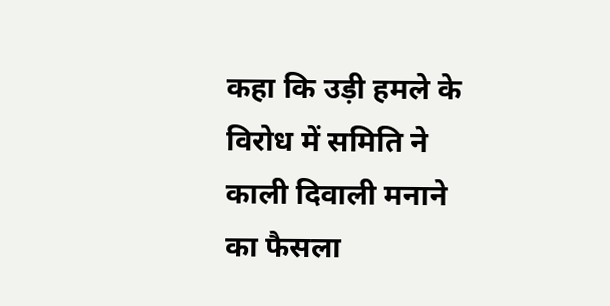कहा कि उड़ी हमले के विरोध में समिति ने काली दिवाली मनाने का फैसला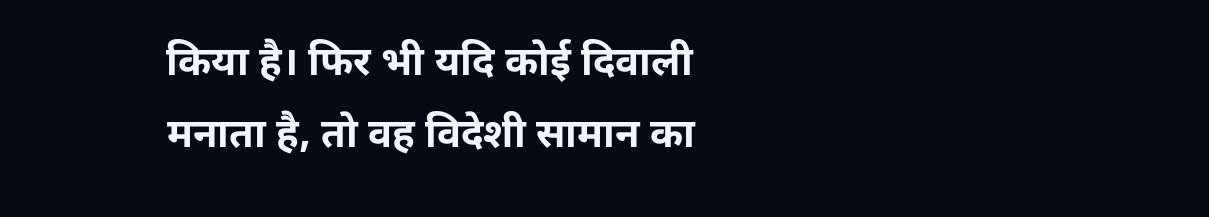किया है। फिर भी यदि कोई दिवाली मनाता है, तो वह विदेशी सामान का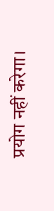प्रयोग नहीं करेगा।